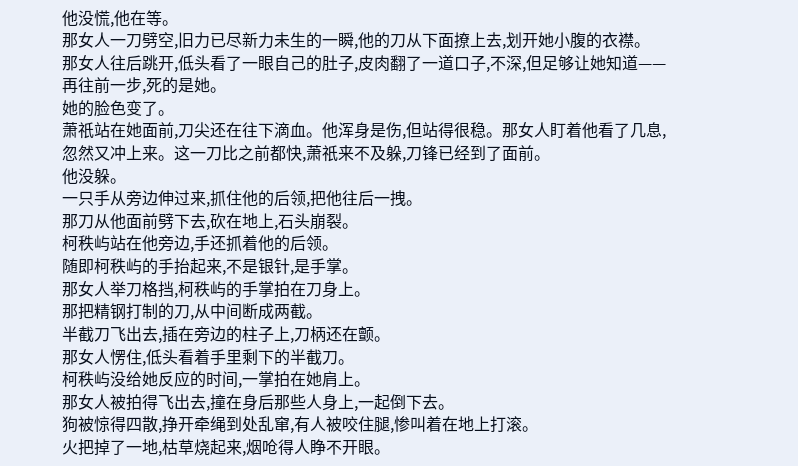他没慌,他在等。
那女人一刀劈空,旧力已尽新力未生的一瞬,他的刀从下面撩上去,划开她小腹的衣襟。
那女人往后跳开,低头看了一眼自己的肚子,皮肉翻了一道口子,不深,但足够让她知道——再往前一步,死的是她。
她的脸色变了。
萧祇站在她面前,刀尖还在往下滴血。他浑身是伤,但站得很稳。那女人盯着他看了几息,忽然又冲上来。这一刀比之前都快,萧祇来不及躲,刀锋已经到了面前。
他没躲。
一只手从旁边伸过来,抓住他的后领,把他往后一拽。
那刀从他面前劈下去,砍在地上,石头崩裂。
柯秩屿站在他旁边,手还抓着他的后领。
随即柯秩屿的手抬起来,不是银针,是手掌。
那女人举刀格挡,柯秩屿的手掌拍在刀身上。
那把精钢打制的刀,从中间断成两截。
半截刀飞出去,插在旁边的柱子上,刀柄还在颤。
那女人愣住,低头看着手里剩下的半截刀。
柯秩屿没给她反应的时间,一掌拍在她肩上。
那女人被拍得飞出去,撞在身后那些人身上,一起倒下去。
狗被惊得四散,挣开牵绳到处乱窜,有人被咬住腿,惨叫着在地上打滚。
火把掉了一地,枯草烧起来,烟呛得人睁不开眼。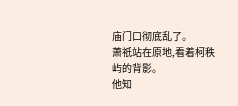庙门口彻底乱了。
萧祇站在原地,看着柯秩屿的背影。
他知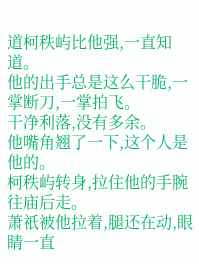道柯秩屿比他强,一直知道。
他的出手总是这么干脆,一掌断刀,一掌拍飞。
干净利落,没有多余。
他嘴角翘了一下,这个人是他的。
柯秩屿转身,拉住他的手腕往庙后走。
萧祇被他拉着,腿还在动,眼睛一直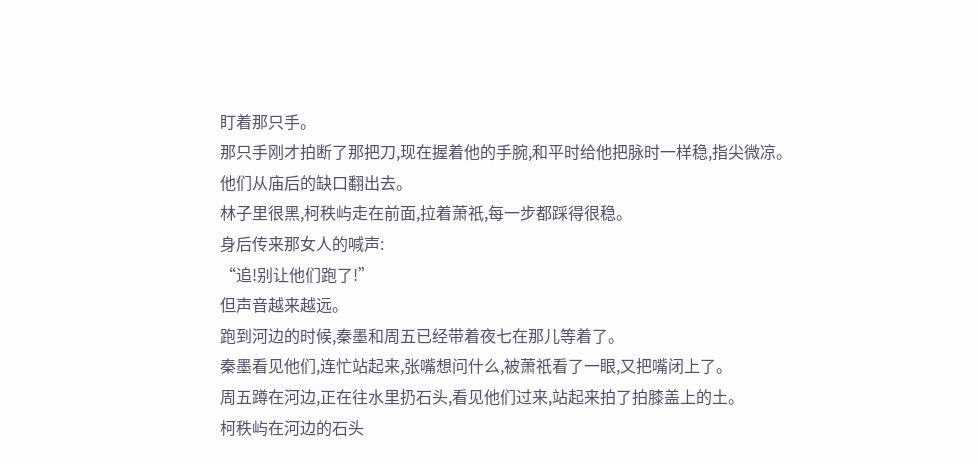盯着那只手。
那只手刚才拍断了那把刀,现在握着他的手腕,和平时给他把脉时一样稳,指尖微凉。
他们从庙后的缺口翻出去。
林子里很黑,柯秩屿走在前面,拉着萧祇,每一步都踩得很稳。
身后传来那女人的喊声:
“追!别让他们跑了!”
但声音越来越远。
跑到河边的时候,秦墨和周五已经带着夜七在那儿等着了。
秦墨看见他们,连忙站起来,张嘴想问什么,被萧祇看了一眼,又把嘴闭上了。
周五蹲在河边,正在往水里扔石头,看见他们过来,站起来拍了拍膝盖上的土。
柯秩屿在河边的石头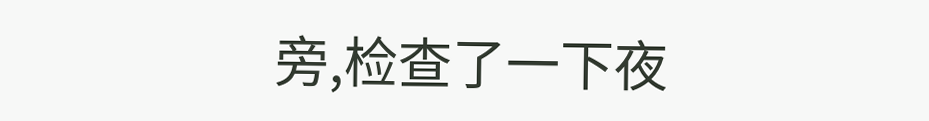旁,检查了一下夜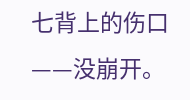七背上的伤口——没崩开。